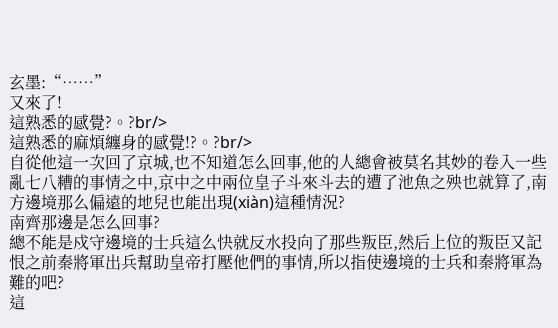玄墨:“……”
又來了!
這熟悉的感覺?。?br/>
這熟悉的麻煩纏身的感覺!?。?br/>
自從他這一次回了京城,也不知道怎么回事,他的人總會被莫名其妙的卷入一些亂七八糟的事情之中,京中之中兩位皇子斗來斗去的遭了池魚之殃也就算了,南方邊境那么偏遠的地兒也能出現(xiàn)這種情況?
南齊那邊是怎么回事?
總不能是戍守邊境的士兵這么快就反水投向了那些叛臣,然后上位的叛臣又記恨之前秦將軍出兵幫助皇帝打壓他們的事情,所以指使邊境的士兵和秦將軍為難的吧?
這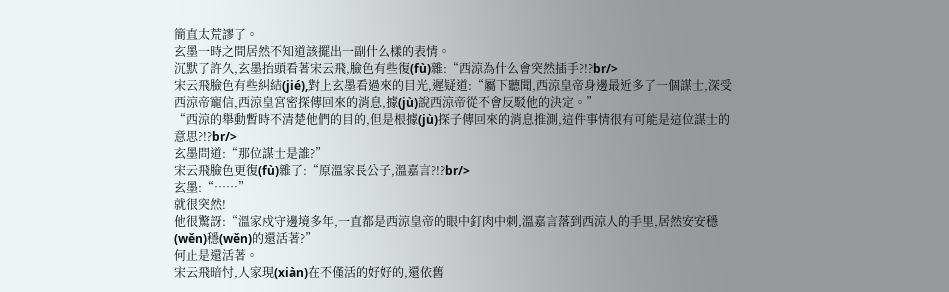簡直太荒謬了。
玄墨一時之間居然不知道該擺出一副什么樣的表情。
沉默了許久,玄墨抬頭看著宋云飛,臉色有些復(fù)雜:“西涼為什么會突然插手?!?br/>
宋云飛臉色有些糾結(jié),對上玄墨看過來的目光,遲疑道:“屬下聽聞,西涼皇帝身邊最近多了一個謀士,深受西涼帝寵信,西涼皇宮密探傳回來的消息,據(jù)說西涼帝從不會反駁他的決定。”
“西涼的舉動暫時不清楚他們的目的,但是根據(jù)探子傳回來的消息推測,這件事情很有可能是這位謀士的意思?!?br/>
玄墨問道:“那位謀士是誰?”
宋云飛臉色更復(fù)雜了:“原溫家長公子,溫嘉言?!?br/>
玄墨:“……”
就很突然!
他很驚訝:“溫家戍守邊境多年,一直都是西涼皇帝的眼中釘肉中刺,溫嘉言落到西涼人的手里,居然安安穩(wěn)穩(wěn)的還活著?”
何止是還活著。
宋云飛暗忖,人家現(xiàn)在不僅活的好好的,還依舊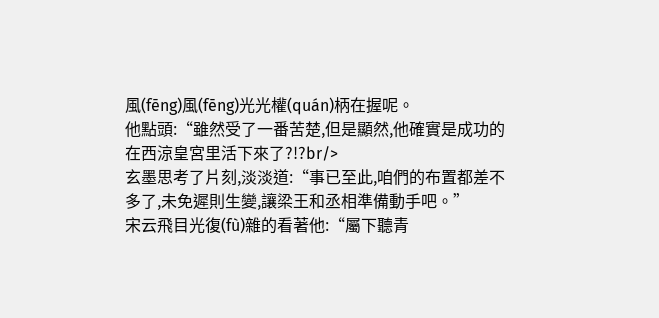風(fēng)風(fēng)光光權(quán)柄在握呢。
他點頭:“雖然受了一番苦楚,但是顯然,他確實是成功的在西涼皇宮里活下來了?!?br/>
玄墨思考了片刻,淡淡道:“事已至此,咱們的布置都差不多了,未免遲則生變,讓梁王和丞相準備動手吧。”
宋云飛目光復(fù)雜的看著他:“屬下聽青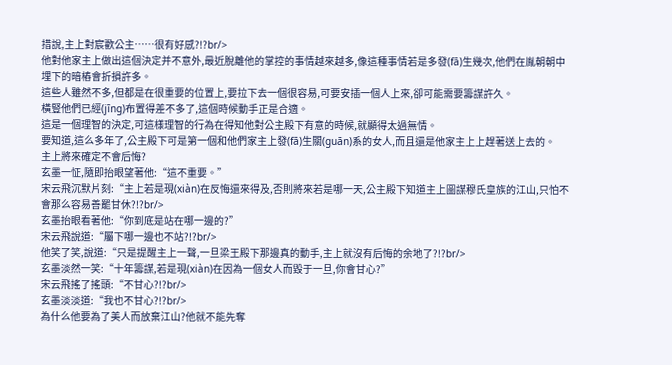措說,主上對宸歡公主……很有好感?!?br/>
他對他家主上做出這個決定并不意外,最近脫離他的掌控的事情越來越多,像這種事情若是多發(fā)生幾次,他們在胤朝朝中埋下的暗樁會折損許多。
這些人雖然不多,但都是在很重要的位置上,要拉下去一個很容易,可要安插一個人上來,卻可能需要籌謀許久。
橫豎他們已經(jīng)布置得差不多了,這個時候動手正是合適。
這是一個理智的決定,可這樣理智的行為在得知他對公主殿下有意的時候,就顯得太過無情。
要知道,這么多年了,公主殿下可是第一個和他們家主上發(fā)生關(guān)系的女人,而且還是他家主上上趕著送上去的。
主上將來確定不會后悔?
玄墨一怔,隨即抬眼望著他:“這不重要。”
宋云飛沉默片刻:“主上若是現(xiàn)在反悔還來得及,否則將來若是哪一天,公主殿下知道主上圖謀穆氏皇族的江山,只怕不會那么容易善罷甘休?!?br/>
玄墨抬眼看著他:“你到底是站在哪一邊的?”
宋云飛說道:“屬下哪一邊也不站?!?br/>
他笑了笑,說道:“只是提醒主上一聲,一旦梁王殿下那邊真的動手,主上就沒有后悔的余地了?!?br/>
玄墨淡然一笑:“十年籌謀,若是現(xiàn)在因為一個女人而毀于一旦,你會甘心?”
宋云飛搖了搖頭:“不甘心?!?br/>
玄墨淡淡道:“我也不甘心?!?br/>
為什么他要為了美人而放棄江山?他就不能先奪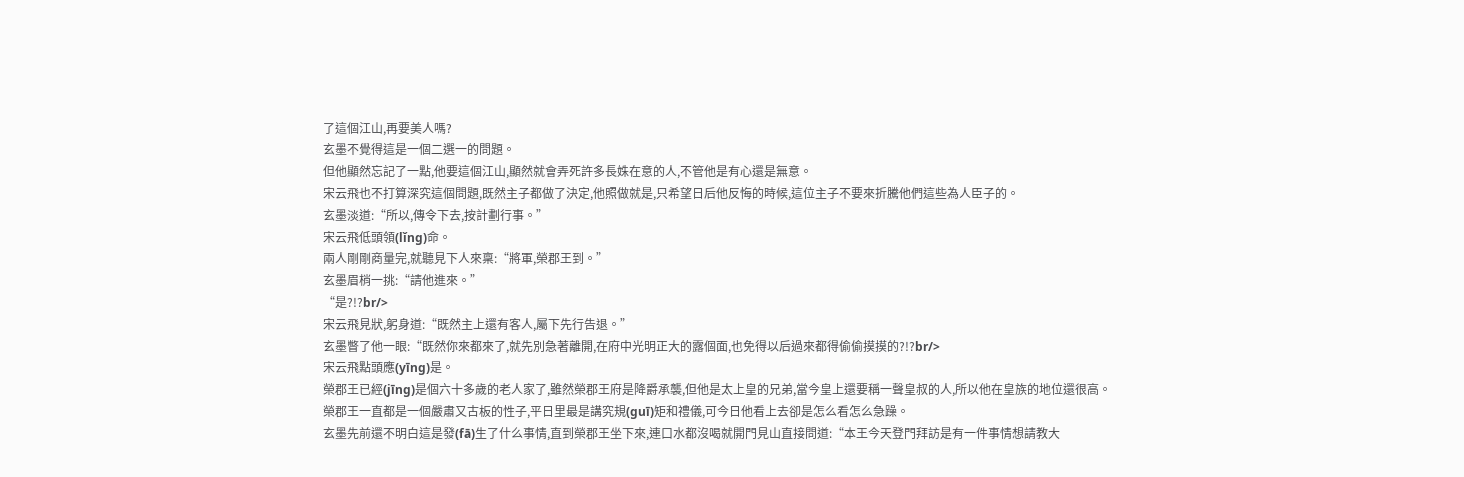了這個江山,再要美人嗎?
玄墨不覺得這是一個二選一的問題。
但他顯然忘記了一點,他要這個江山,顯然就會弄死許多長姝在意的人,不管他是有心還是無意。
宋云飛也不打算深究這個問題,既然主子都做了決定,他照做就是,只希望日后他反悔的時候,這位主子不要來折騰他們這些為人臣子的。
玄墨淡道:“所以,傳令下去,按計劃行事。”
宋云飛低頭領(lǐng)命。
兩人剛剛商量完,就聽見下人來稟:“將軍,榮郡王到。”
玄墨眉梢一挑:“請他進來。”
“是?!?br/>
宋云飛見狀,躬身道:“既然主上還有客人,屬下先行告退。”
玄墨瞥了他一眼:“既然你來都來了,就先別急著離開,在府中光明正大的露個面,也免得以后過來都得偷偷摸摸的?!?br/>
宋云飛點頭應(yīng)是。
榮郡王已經(jīng)是個六十多歲的老人家了,雖然榮郡王府是降爵承襲,但他是太上皇的兄弟,當今皇上還要稱一聲皇叔的人,所以他在皇族的地位還很高。
榮郡王一直都是一個嚴肅又古板的性子,平日里最是講究規(guī)矩和禮儀,可今日他看上去卻是怎么看怎么急躁。
玄墨先前還不明白這是發(fā)生了什么事情,直到榮郡王坐下來,連口水都沒喝就開門見山直接問道:“本王今天登門拜訪是有一件事情想請教大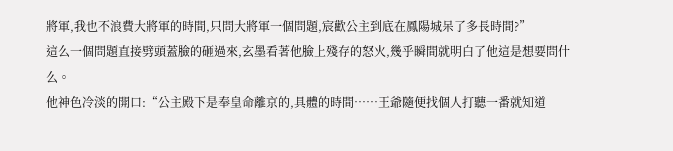將軍,我也不浪費大將軍的時間,只問大將軍一個問題,宸歡公主到底在鳳陽城呆了多長時間?”
這么一個問題直接劈頭蓋臉的砸過來,玄墨看著他臉上殘存的怒火,幾乎瞬間就明白了他這是想要問什么。
他神色冷淡的開口:“公主殿下是奉皇命離京的,具體的時間……王爺隨便找個人打聽一番就知道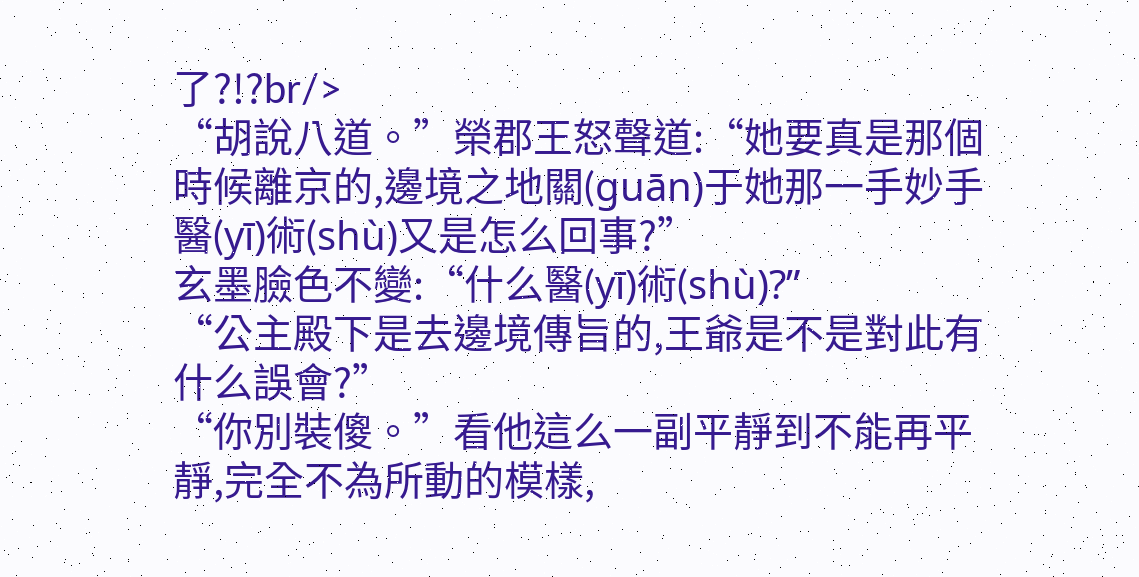了?!?br/>
“胡說八道。”榮郡王怒聲道:“她要真是那個時候離京的,邊境之地關(guān)于她那一手妙手醫(yī)術(shù)又是怎么回事?”
玄墨臉色不變:“什么醫(yī)術(shù)?”
“公主殿下是去邊境傳旨的,王爺是不是對此有什么誤會?”
“你別裝傻。”看他這么一副平靜到不能再平靜,完全不為所動的模樣,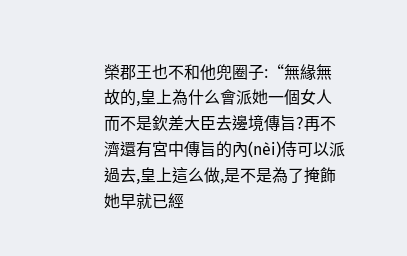榮郡王也不和他兜圈子:“無緣無故的,皇上為什么會派她一個女人而不是欽差大臣去邊境傳旨?再不濟還有宮中傳旨的內(nèi)侍可以派過去,皇上這么做,是不是為了掩飾她早就已經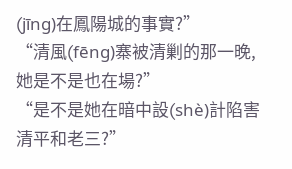(jīng)在鳳陽城的事實?”
“清風(fēng)寨被清剿的那一晚,她是不是也在場?”
“是不是她在暗中設(shè)計陷害清平和老三?”